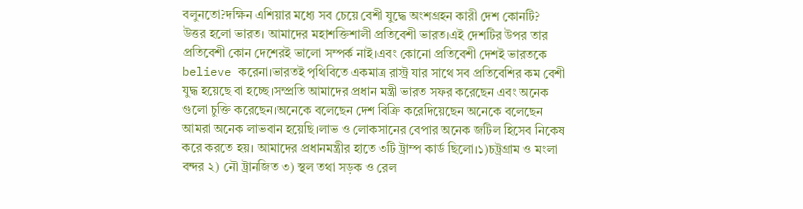বলুনতো?দক্ষিন এশিয়ার মধ্যে সব চেয়ে বেশী যুদ্ধে অংশগ্রহন কারী দেশ কোনটি?
উত্তর হলো ভারত। আমাদের মহাশক্তিশালী প্রতিবেশী ভারত।এই দেশটির উপর তার প্রতিবেশী কোন দেশেরই ভালো সম্পর্ক নাই।এবং কোনো প্রতিবেশী দেশই ভারতকে believe করেনা।ভারতই পৃথিবিতে একমাত্র রাস্ট্র যার সাথে সব প্রতিবেশির কম বেশী যুদ্ধ হয়েছে বা হচ্ছে।সম্প্রতি আমাদের প্রধান মন্ত্রী ভারত সফর করেছেন এবং অনেক গুলো চুক্তি করেছেন।অনেকে বলেছেন দেশ বিক্রি করেদিয়েছেন অনেকে বলেছেন আমরা অনেক লাভবান হয়েছি।লাভ ও লোকসানের বেপার অনেক জটিল হিসেব নিকেষ করে করতে হয়। আমাদের প্রধানমন্ত্রীর হাতে ৩টি ট্রাম্প কার্ড ছিলো।১)চট্রগ্রাম ও মংলা বন্দর ২) নৌ ট্রানজিত ৩) স্থল তথা সড়ক ও রেল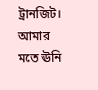ট্রানজিট।
আমার মতে ঊনি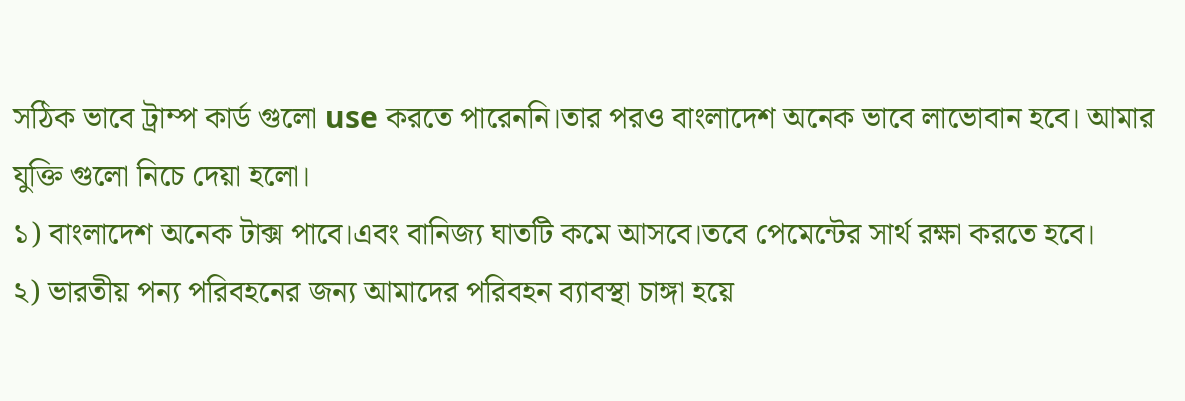সঠিক ভাবে ট্রাম্প কার্ড গুলো use করতে পারেননি।তার পরও বাংলাদেশ অনেক ভাবে লাভোবান হবে। আমার যুক্তি গুলো নিচে দেয়া হলো।
১) বাংলাদেশ অনেক টাক্স পাবে।এবং বানিজ্য ঘাতটি কমে আসবে।তবে পেমেন্টের সার্থ রক্ষা করতে হবে।
২) ভারতীয় পন্য পরিবহনের জন্য আমাদের পরিবহন ব্যাবস্থা চাঙ্গা হয়ে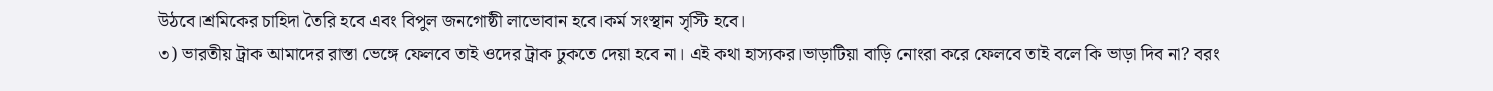উঠবে।শ্রমিকের চাহিদা তৈরি হবে এবং বিপুল জনগোষ্ঠী লাভোবান হবে।কর্ম সংস্থান সৃস্টি হবে।
৩) ভারতীয় ট্রাক আমাদের রাস্তা ভেঙ্গে ফেলবে তাই ওদের ট্রাক ঢুকতে দেয়া হবে না। এই কথা হাস্যকর।ভাড়াটিয়া বাড়ি নোংরা করে ফেলবে তাই বলে কি ভাড়া দিব না? বরং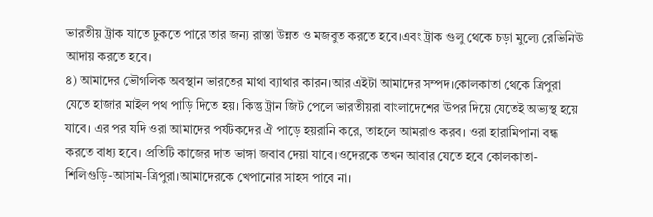ভারতীয় ট্রাক যাতে ঢুকতে পারে তার জন্য রাস্তা উন্নত ও মজবুত করতে হবে।এবং ট্রাক গুলু থেকে চড়া মুল্যে রেভিনিঊ আদায় করতে হবে।
৪) আমাদের ভৌগলিক অবস্থান ভারতের মাথা ব্যাথার কারন।আর এইটা আমাদের সম্পদ।কোলকাতা থেকে ত্রিপুরা যেতে হাজার মাইল পথ পাড়ি দিতে হয়। কিন্তু ট্রান জিট পেলে ভারতীয়রা বাংলাদেশের ঊপর দিয়ে যেতেই অভ্যস্থ হয়ে যাবে। এর পর যদি ওরা আমাদের পর্যটকদের ঐ পাড়ে হয়রানি করে, তাহলে আমরাও করব। ওরা হারামিপানা বন্ধ করতে বাধ্য হবে। প্রতিটি কাজের দাত ভাঙ্গা জবাব দেয়া যাবে।ওদেরকে তখন আবার যেতে হবে কোলকাতা-শিলিগুড়ি-আসাম-ত্রিপুরা।আমাদেরকে খেপানোর সাহস পাবে না।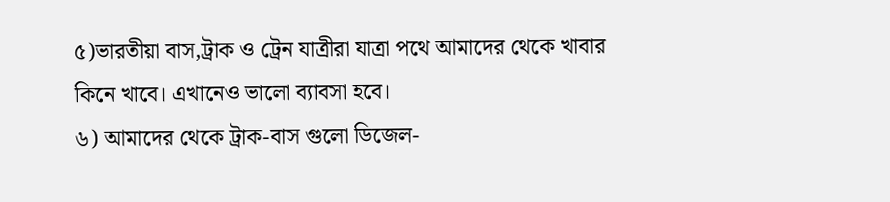৫)ভারতীয়া বাস,ট্রাক ও ট্রেন যাত্রীরা যাত্রা পথে আমাদের থেকে খাবার কিনে খাবে। এখানেও ভালো ব্যাবসা হবে।
৬) আমাদের থেকে ট্রাক-বাস গুলো ডিজেল-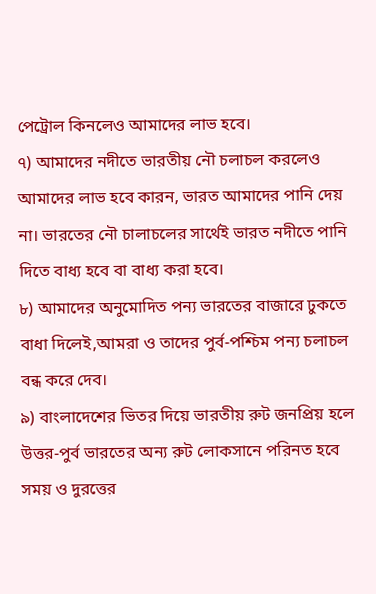পেট্রোল কিনলেও আমাদের লাভ হবে।
৭) আমাদের নদীতে ভারতীয় নৌ চলাচল করলেও আমাদের লাভ হবে কারন, ভারত আমাদের পানি দেয় না। ভারতের নৌ চালাচলের সার্থেই ভারত নদীতে পানি দিতে বাধ্য হবে বা বাধ্য করা হবে।
৮) আমাদের অনুমোদিত পন্য ভারতের বাজারে ঢুকতে বাধা দিলেই,আমরা ও তাদের পুর্ব-পশ্চিম পন্য চলাচল বন্ধ করে দেব।
৯) বাংলাদেশের ভিতর দিয়ে ভারতীয় রুট জনপ্রিয় হলে উত্তর-পুর্ব ভারতের অন্য রুট লোকসানে পরিনত হবে সময় ও দুরত্তের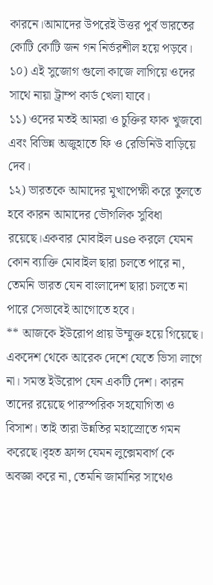কারনে।আমাদের উপরেই উত্তর পুর্ব ভারতের কোটি কোটি জন গন নির্ভরশীল হয়ে পড়বে।
১০) এই সুজোগ গুলো কাজে লাগিয়ে ওদের সাথে নায়া ট্রাম্প কার্ড খেলা যাবে।
১১) ওদের মতই আমরা ও চুক্তির ফাক খুজবো এবং বিভিন্ন অজুহাতে ফি ও রেভিনিউ বাড়িয়ে দেব।
১২) ভারতকে আমাদের মুখাপেক্ষী করে তুলতে হবে কারন আমাদের ভৌগলিক সুবিধা রয়েছে।একবার মোবাইল use করলে যেমন কোন ব্যাক্তি মোবাইল ছারা চলতে পারে না, তেমনি ভারত যেন বাংলাদেশ ছারা চলতে না পারে সেভাবেই আগোতে হবে।
** আজকে ইউরোপ প্রায় উম্মুক্ত হয়ে গিয়েছে। একদেশ থেকে আরেক দেশে যেতে ভিসা লাগে না। সমস্ত ইউরোপ যেন একটি দেশ। কারন তাদের রয়েছে পারস্পরিক সহযোগিতা ও বিসাশ। তাই তারা উন্নতির মহাস্রোতে গমন করেছে।বৃহত ফ্রান্স যেমন লুক্সেমবার্গ কে অবজ্ঞা করে না, তেমনি জার্মানির সাথেও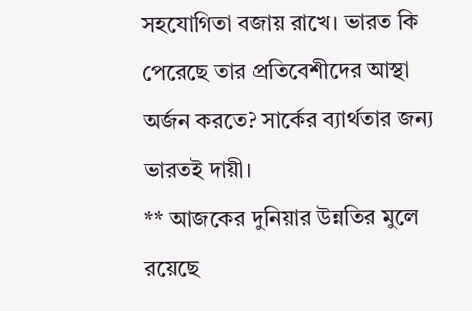সহযোগিতা বজায় রাখে। ভারত কি পেরেছে তার প্রতিবেশীদের আস্থা অর্জন করতে? সার্কের ব্যার্থতার জন্য ভারতই দায়ী।
** আজকের দুনিয়ার উন্নতির মুলে রয়েছে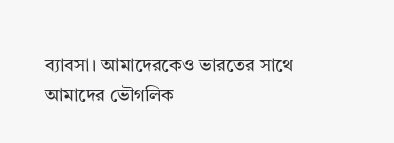ব্যাবসা। আমাদেরকেও ভারতের সাথে আমাদের ভৌগলিক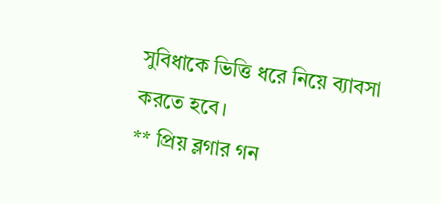সুবিধাকে ভিত্তি ধরে নিয়ে ব্যাবসা করতে হবে।
** প্রিয় ব্লগার গন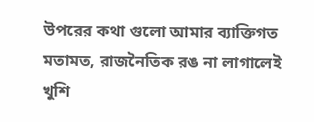উপরের কথা গুলো আমার ব্যাক্তিগত মতামত, রাজনৈতিক রঙ না লাগালেই খুশি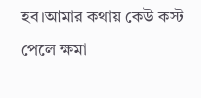হব।আমার কথায় কেউ কস্ট পেলে ক্ষমা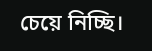চেয়ে নিচ্ছি।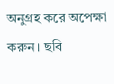অনুগ্রহ করে অপেক্ষা করুন। ছবি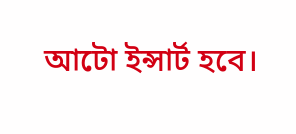আটো ইন্সার্ট হবে।